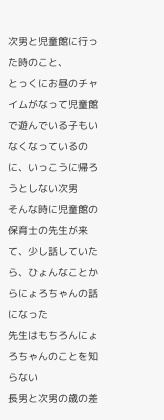次男と児童館に行った時のこと、
とっくにお昼のチャイムがなって児童館で遊んでいる子もいなくなっているのに、いっこうに帰ろうとしない次男
そんな時に児童館の保育士の先生が来て、少し話していたら、ひょんなことからにょろちゃんの話になった
先生はもちろんにょろちゃんのことを知らない
長男と次男の歳の差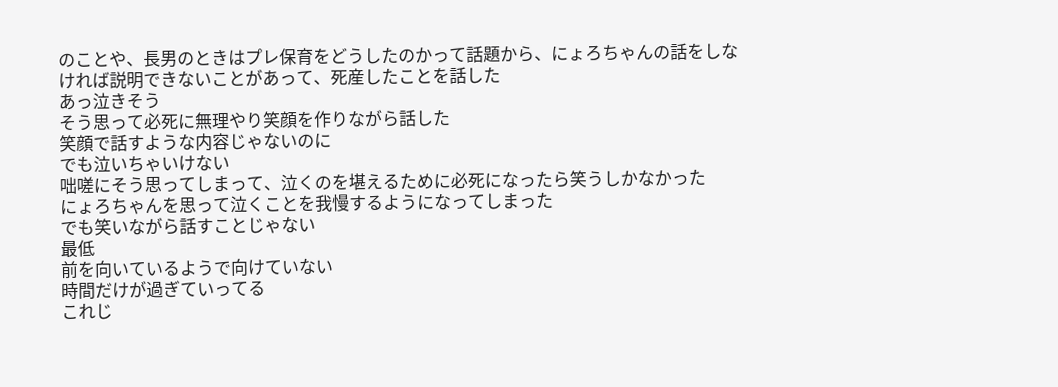のことや、長男のときはプレ保育をどうしたのかって話題から、にょろちゃんの話をしなければ説明できないことがあって、死産したことを話した
あっ泣きそう
そう思って必死に無理やり笑顔を作りながら話した
笑顔で話すような内容じゃないのに
でも泣いちゃいけない
咄嗟にそう思ってしまって、泣くのを堪えるために必死になったら笑うしかなかった
にょろちゃんを思って泣くことを我慢するようになってしまった
でも笑いながら話すことじゃない
最低
前を向いているようで向けていない
時間だけが過ぎていってる
これじ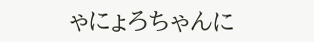ゃにょろちゃんに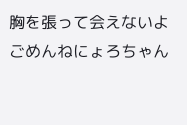胸を張って会えないよ
ごめんねにょろちゃん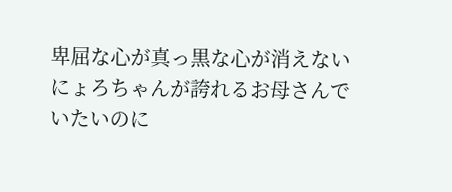卑屈な心が真っ黒な心が消えない
にょろちゃんが誇れるお母さんでいたいのに